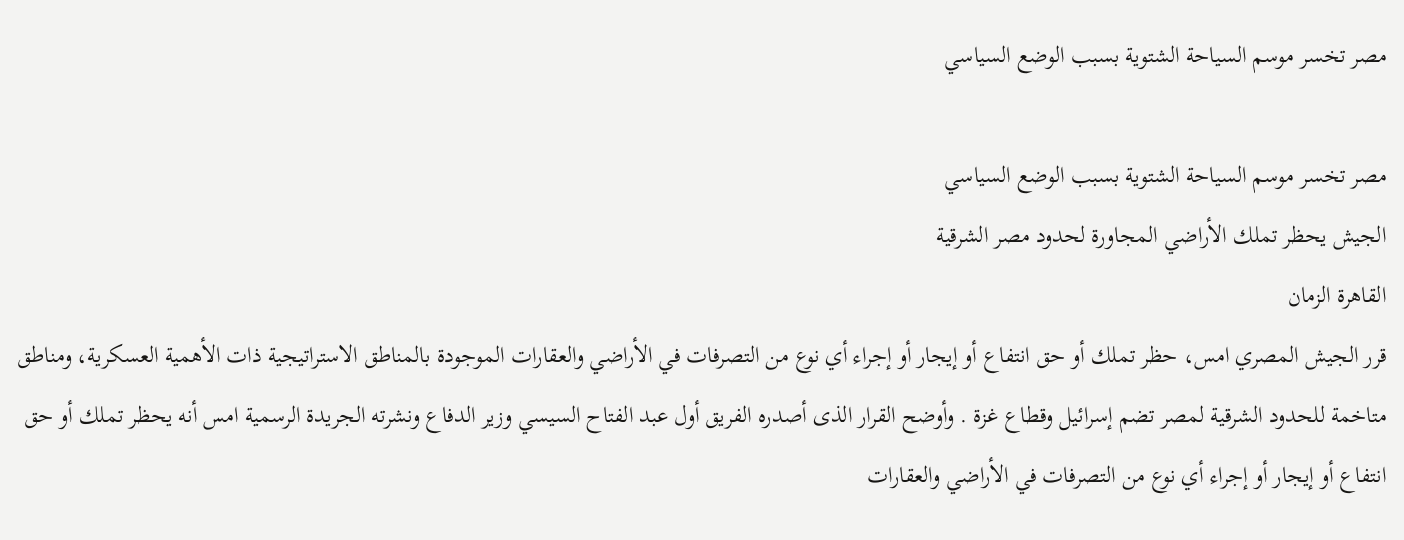مصر تخسر موسم السياحة الشتوية بسبب الوضع السياسي

مصر تخسر موسم السياحة الشتوية بسبب الوضع السياسي
الجيش يحظر تملك الأراضي المجاورة لحدود مصر الشرقية
القاهرة الزمان
قرر الجيش المصري امس، حظر تملك أو حق انتفاع أو إيجار أو إجراء أي نوع من التصرفات في الأراضي والعقارات الموجودة بالمناطق الاستراتيجية ذات الأهمية العسكرية، ومناطق متاخمة للحدود الشرقية لمصر تضم إسرائيل وقطاع غزة . وأوضح القرار الذى أصدره الفريق أول عبد الفتاح السيسي وزير الدفاع ونشرته الجريدة الرسمية امس أنه يحظر تملك أو حق انتفاع أو إيجار أو إجراء أي نوع من التصرفات في الأراضي والعقارات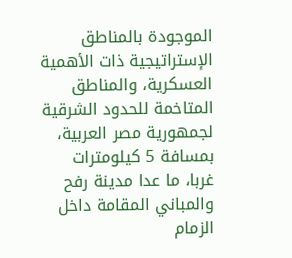الموجودة بالمناطق الإستراتيجية ذات الأهمية العسكرية، والمناطق المتاخمة للحدود الشرقية لجمهورية مصر العربية، بمسافة 5 كيلومترات غربا، ما عدا مدينة رفح والمباني المقامة داخل الزمام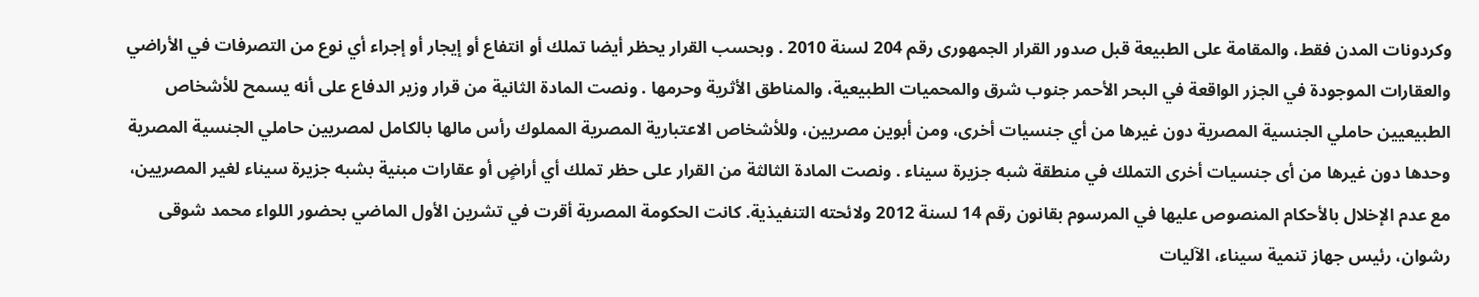وكردونات المدن فقط، والمقامة على الطبيعة قبل صدور القرار الجمهورى رقم 204 لسنة 2010 . وبحسب القرار يحظر أيضا تملك أو انتفاع أو إيجار أو إجراء أي نوع من التصرفات في الأراضي والعقارات الموجودة في الجزر الواقعة في البحر الأحمر جنوب شرق والمحميات الطبيعية، والمناطق الأثرية وحرمها . ونصت المادة الثانية من قرار وزير الدفاع على أنه يسمح للأشخاص الطبيعيين حاملي الجنسية المصرية دون غيرها من أي جنسيات أخرى، ومن أبوين مصريين، وللأشخاص الاعتبارية المصرية المملوك رأس مالها بالكامل لمصريين حاملي الجنسية المصرية وحدها دون غيرها من أى جنسيات أخرى التملك في منطقة شبه جزيرة سيناء . ونصت المادة الثالثة من القرار على حظر تملك أي أراضٍ أو عقارات مبنية بشبه جزيرة سيناء لغير المصريين، مع عدم الإخلال بالأحكام المنصوص عليها في المرسوم بقانون رقم 14 لسنة 2012 ولائحته التنفيذية. كانت الحكومة المصرية أقرت في تشرين الأول الماضي بحضور اللواء محمد شوقى رشوان، رئيس جهاز تنمية سيناء، الآليات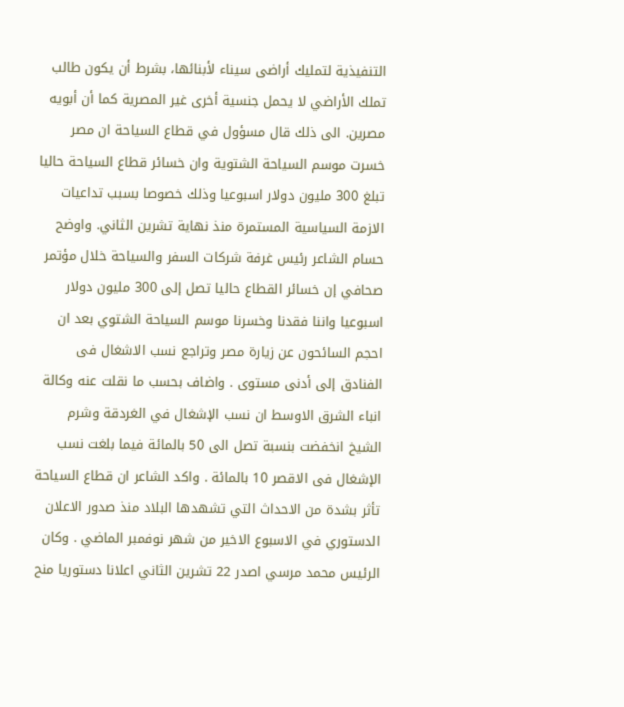التنفيذية لتمليك أراضى سيناء لأبنائها، بشرط أن يكون طالب تملك الأراضي لا يحمل جنسية أخرى غير المصرية كما أن أبويه مصرين. الى ذلك قال مسؤول في قطاع السياحة ان مصر خسرت موسم السياحة الشتوية وان خسائر قطاع السياحة حاليا تبلغ 300 مليون دولار اسبوعيا وذلك خصوصا بسبب تداعيات الازمة السياسية المستمرة منذ نهاية تشرين الثاني. واوضح حسام الشاعر رئيس غرفة شركات السفر والسياحة خلال مؤتمر صحافي إن خسائر القطاع حاليا تصل إلى 300 مليون دولار اسبوعيا واننا فقدنا وخسرنا موسم السياحة الشتوي بعد ان احجم السائحون عن زيارة مصر وتراجع نسب الاشغال فى الفنادق إلى أدنى مستوى . واضاف بحسب ما نقلت عنه وكالة انباء الشرق الاوسط ان نسب الإشغال في الغردقة وشرم الشيخ انخفضت بنسبة تصل الى 50 بالمائة فيما بلغت نسب الإشغال فى الاقصر 10 بالمائة . واكد الشاعر ان قطاع السياحة تأثر بشدة من الاحداث التي تشهدها البلاد منذ صدور الاعلان الدستوري في الاسبوع الاخير من شهر نوفمبر الماضي . وكان الرئيس محمد مرسي اصدر 22 تشرين الثاني اعلانا دستوريا منح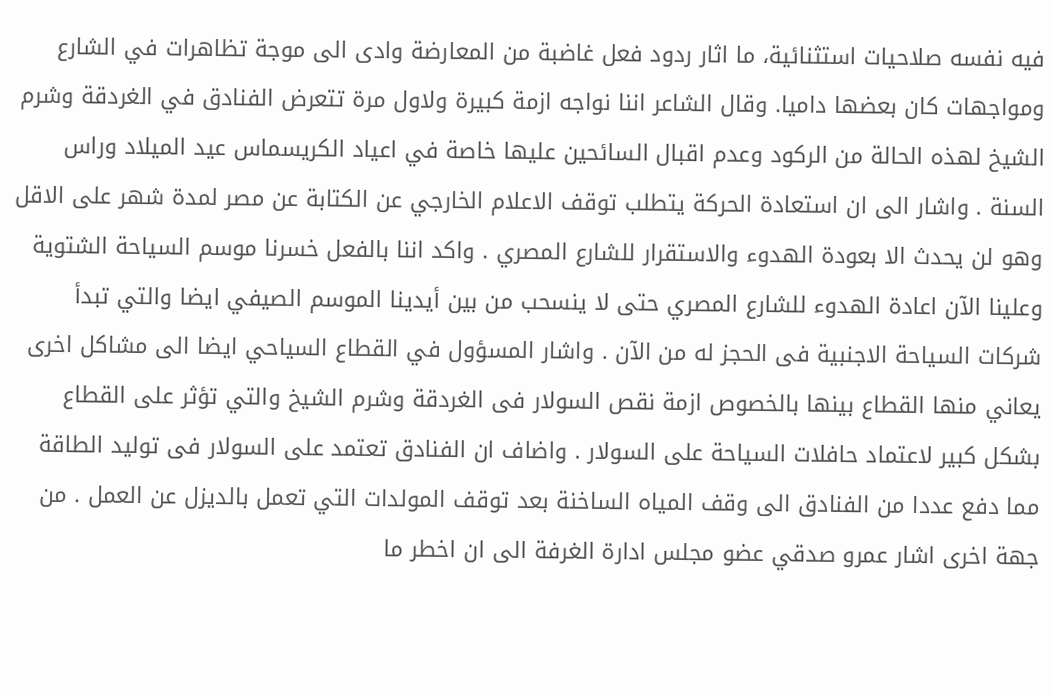فيه نفسه صلاحيات استثنائية، ما اثار ردود فعل غاضبة من المعارضة وادى الى موجة تظاهرات في الشارع ومواجهات كان بعضها داميا. وقال الشاعر اننا نواجه ازمة كبيرة ولاول مرة تتعرض الفنادق في الغردقة وشرم الشيخ لهذه الحالة من الركود وعدم اقبال السائحين عليها خاصة في اعياد الكريسماس عيد الميلاد وراس السنة . واشار الى ان استعادة الحركة يتطلب توقف الاعلام الخارجي عن الكتابة عن مصر لمدة شهر على الاقل وهو لن يحدث الا بعودة الهدوء والاستقرار للشارع المصري . واكد اننا بالفعل خسرنا موسم السياحة الشتوية وعلينا الآن اعادة الهدوء للشارع المصري حتى لا ينسحب من بين أيدينا الموسم الصيفي ايضا والتي تبدأ شركات السياحة الاجنبية فى الحجز له من الآن . واشار المسؤول في القطاع السياحي ايضا الى مشاكل اخرى يعاني منها القطاع بينها بالخصوص ازمة نقص السولار فى الغردقة وشرم الشيخ والتي تؤثر على القطاع بشكل كبير لاعتماد حافلات السياحة على السولار . واضاف ان الفنادق تعتمد على السولار فى توليد الطاقة مما دفع عددا من الفنادق الى وقف المياه الساخنة بعد توقف المولدات التي تعمل بالديزل عن العمل . من جهة اخرى اشار عمرو صدقي عضو مجلس ادارة الغرفة الى ان اخطر ما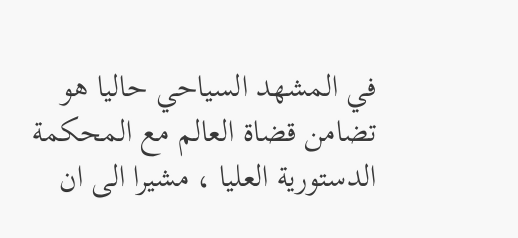في المشهد السياحي حاليا هو تضامن قضاة العالم مع المحكمة الدستورية العليا ، مشيرا الى ان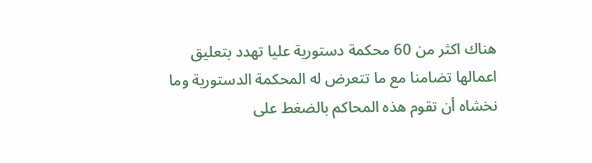هناك اكثر من 60 محكمة دستورية عليا تهدد بتعليق اعمالها تضامنا مع ما تتعرض له المحكمة الدستورية وما نخشاه أن تقوم هذه المحاكم بالضغط على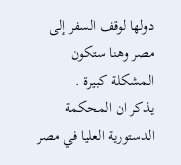دولها لوقف السفر إلى مصر وهنا ستكون المشكلة كبيرة .
يذكر ان المحكمة الدستورية العليا في مصر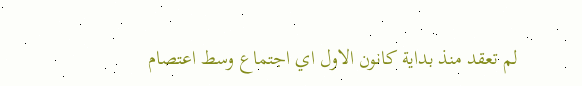لم تعقد منذ بداية كانون الاول اي اجتماع وسط اعتصام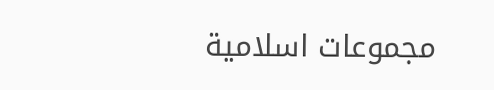مجموعات اسلامية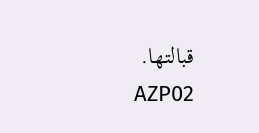قبالتها.
AZP02